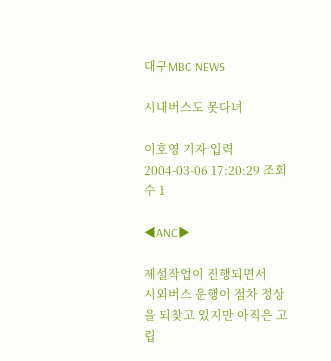대구MBC NEWS

시내버스도 못다녀

이호영 기자 입력 2004-03-06 17:20:29 조회수 1

◀ANC▶

제설작업이 진행되면서
시외버스 운행이 점차 정상을 되찾고 있지만 아직은 고립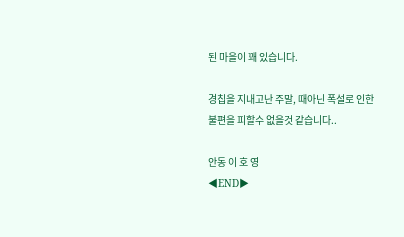된 마을이 꽤 있습니다.

경칩을 지내고난 주말, 때아닌 폭설로 인한 불편을 피할수 없을것 같습니다..

안동 이 호 영
◀END▶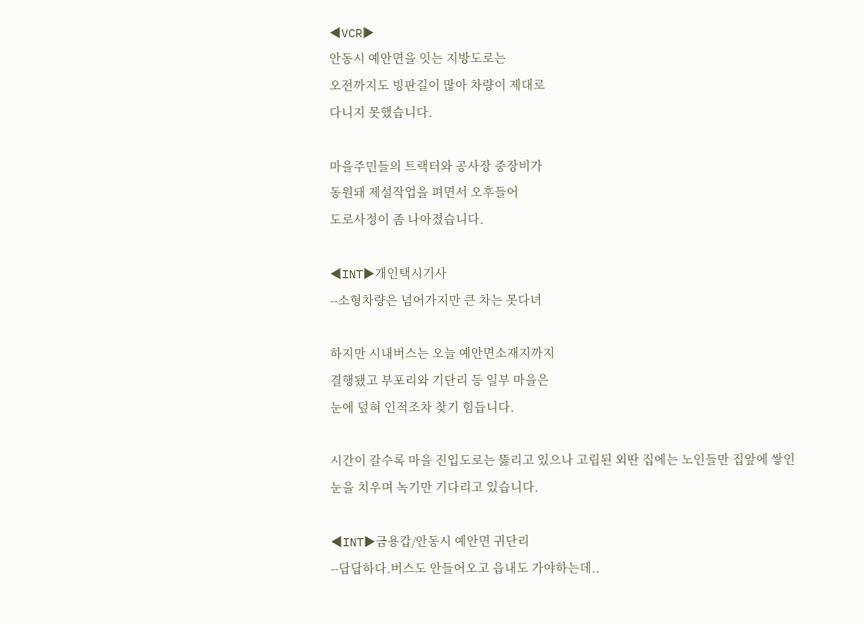◀VCR▶
안동시 예안면을 잇는 지방도로는
오전까지도 빙판길이 많아 차량이 제대로
다니지 못했습니다.

마을주민들의 트랙터와 공사장 중장비가
동원돼 제설작업을 펴면서 오후들어
도로사정이 좀 나아졌습니다.

◀INT▶개인택시기사
--소형차량은 넘어가지만 큰 차는 못다녀

하지만 시내버스는 오늘 예안면소재지까지
결행됐고 부포리와 기단리 등 일부 마을은
눈에 덮혀 인적조차 찾기 힘듭니다.

시간이 갈수록 마을 진입도로는 뚫리고 있으나 고립된 외딴 집에는 노인들만 집앞에 쌓인
눈을 치우며 녹기만 기다리고 있습니다.

◀INT▶금용갑/안동시 예안면 귀단리
--답답하다.버스도 안들어오고 읍내도 가야하는데..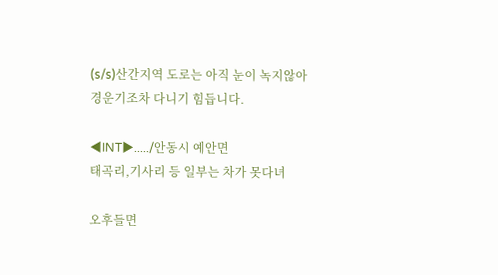(s/s)산간지역 도로는 아직 눈이 녹지않아
경운기조차 다니기 힘듭니다.

◀INT▶...../안동시 예안면
태곡리,기사리 등 일부는 차가 못다녀

오후들면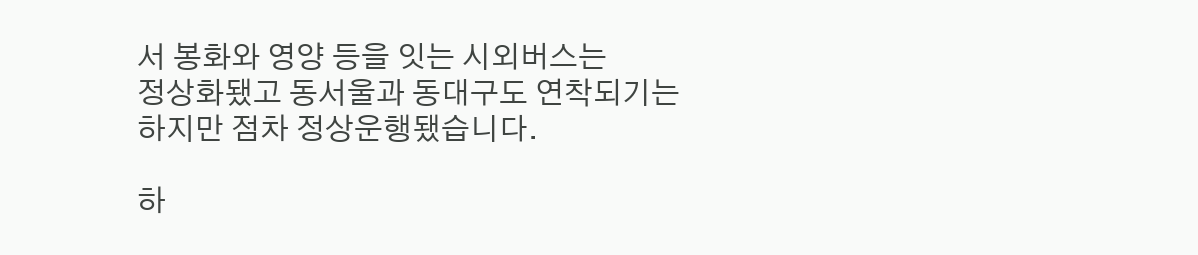서 봉화와 영양 등을 잇는 시외버스는
정상화됐고 동서울과 동대구도 연착되기는
하지만 점차 정상운행됐습니다.

하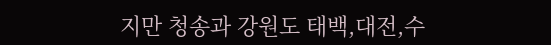지만 청송과 강원도 태백,대전,수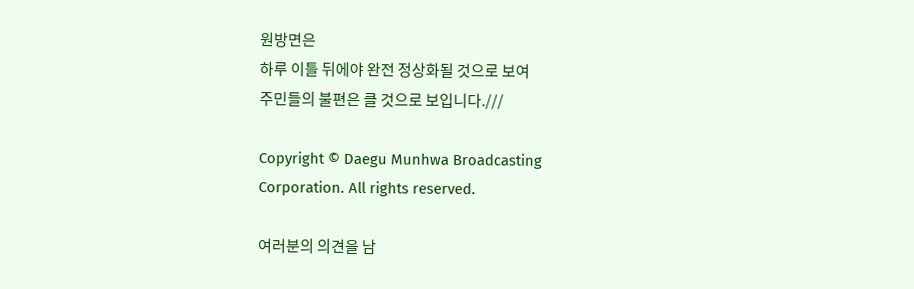원방면은
하루 이틀 뒤에야 완전 정상화될 것으로 보여
주민들의 불편은 클 것으로 보입니다.///

Copyright © Daegu Munhwa Broadcasting Corporation. All rights reserved.

여러분의 의견을 남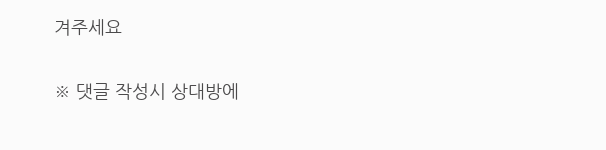겨주세요

※ 댓글 작성시 상대방에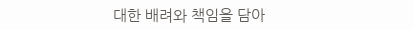대한 배려와 책임을 담아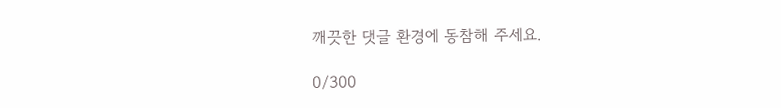깨끗한 댓글 환경에 동참해 주세요.

0/300